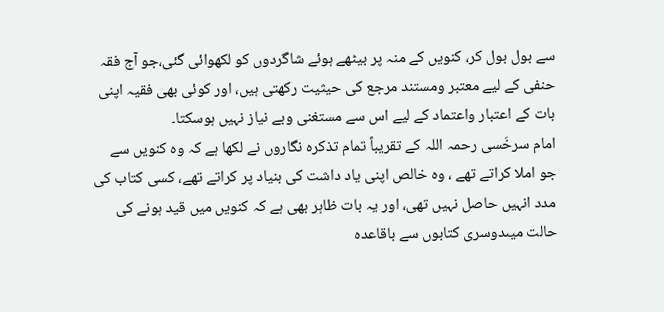سے بول بول کر، کنویں کے منہ پر بیٹھے ہوئے شاگردوں کو لکھوائی گئی،جو آج فقہ حنفی کے لیے معتبر ومستند مرجع کی حیثیت رکھتی ہیں، اور کوئی بھی فقیہ اپنی بات کے اعتبار واعتماد کے لیے اس سے مستغنی وبے نیاز نہیں ہوسکتا۔
امام سرخَسی رحمہ اللہ کے تقریباً تمام تذکرہ نگاروں نے لکھا ہے کہ وہ کنویں سے جو املا کراتے تھے ، وہ خالص اپنی یاد داشت کی بنیاد پر کراتے تھے، کسی کتاب کی مدد انہیں حاصل نہیں تھی، اور یہ بات ظاہر بھی ہے کہ کنویں میں قید ہونے کی حالت میںدوسری کتابوں سے باقاعدہ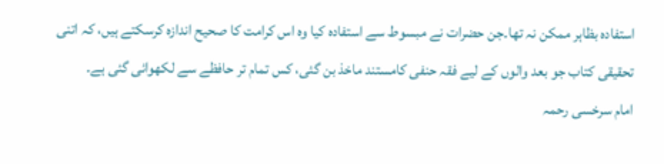استفادہ بظاہر ممکن نہ تھا۔جن حضرات نے مبسوط سے استفادہ کیا وہ اس کرامت کا صحیح اندازہ کرسکتے ہیں، کہ اتنی تحقیقی کتاب جو بعد والوں کے لیے فقہ حنفی کامستند ماخذ بن گئی، کس تمام تر حافظے سے لکھوائی گئی ہے۔
امام سرخسی رحمہ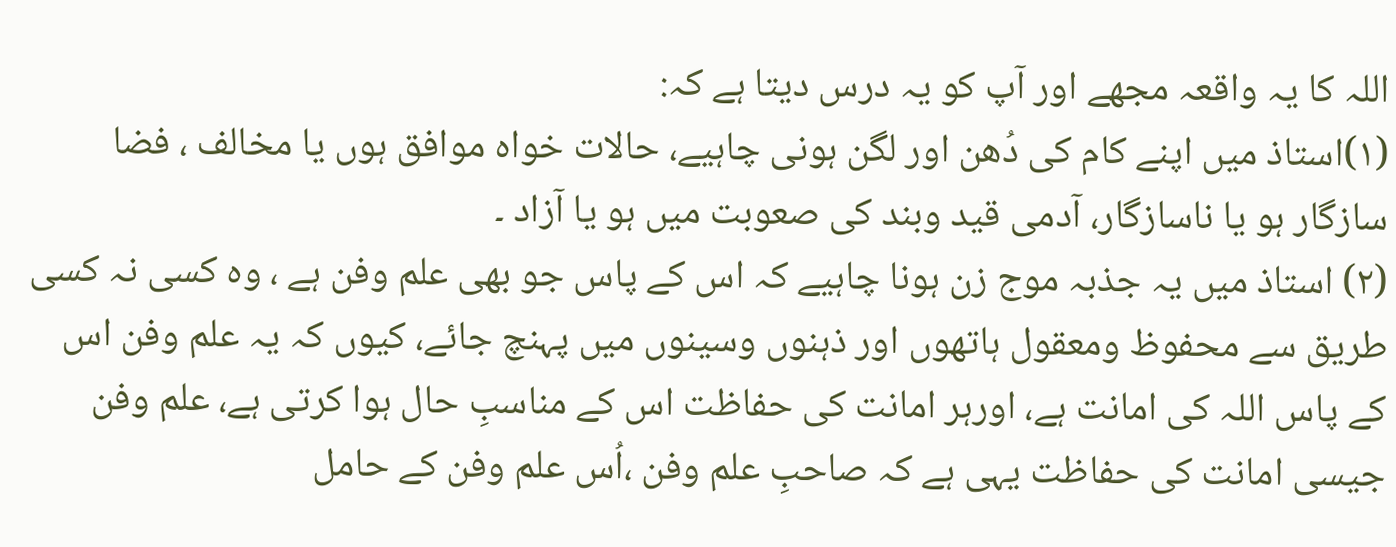اللہ کا یہ واقعہ مجھے اور آپ کو یہ درس دیتا ہے کہ:
(۱)استاذ میں اپنے کام کی دُھن اور لگن ہونی چاہیے، حالات خواہ موافق ہوں یا مخالف ، فضا سازگار ہو یا ناسازگار، آدمی قید وبند کی صعوبت میں ہو یا آزاد ۔
(۲) استاذ میں یہ جذبہ موج زن ہونا چاہیے کہ اس کے پاس جو بھی علم وفن ہے ، وہ کسی نہ کسی طریق سے محفوظ ومعقول ہاتھوں اور ذہنوں وسینوں میں پہنچ جائے، کیوں کہ یہ علم وفن اس کے پاس اللہ کی امانت ہے، اورہر امانت کی حفاظت اس کے مناسبِ حال ہوا کرتی ہے، علم وفن جیسی امانت کی حفاظت یہی ہے کہ صاحبِ علم وفن ،اُس علم وفن کے حامل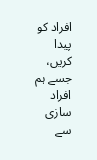افراد کو پیدا کریں، جسے ہم افراد سازی سے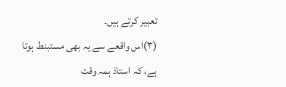تعبیر کرتے ہیں۔
(۳)اس واقعے سے یہ بھی مستبنط ہوتا ہے، کہ استاذ ہمہ وقت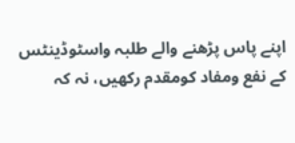اپنے پاس پڑھنے والے طلبہ واسٹوڈینٹس کے نفع ومفاد کومقدم رکھیں، نہ کہ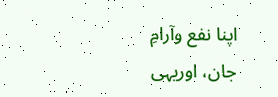اپنا نفع وآرامِ جان، اوریہی